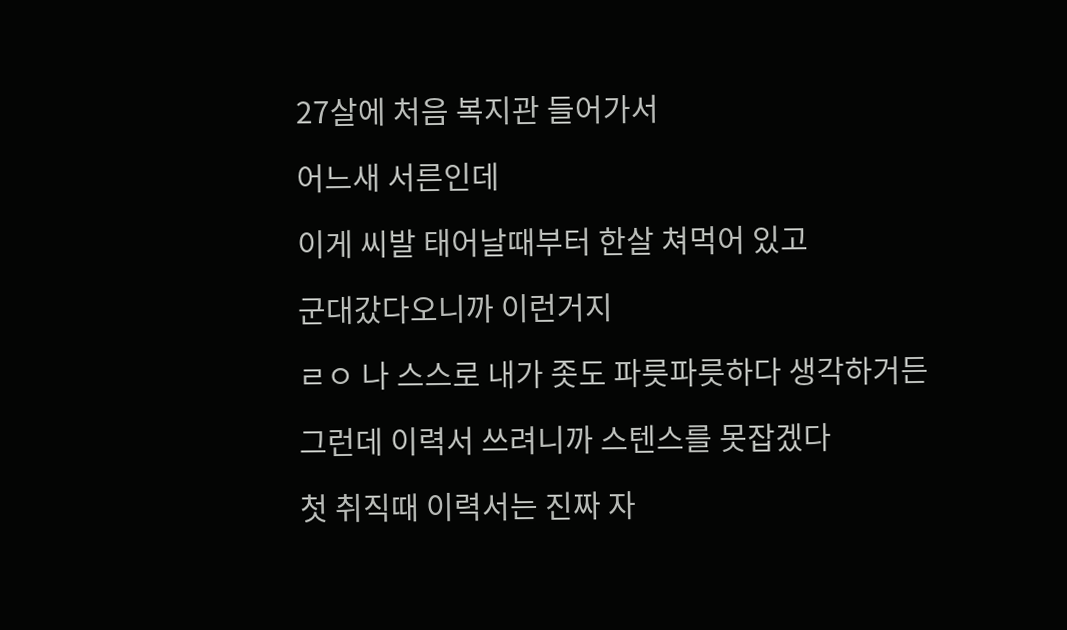27살에 처음 복지관 들어가서

어느새 서른인데

이게 씨발 태어날때부터 한살 쳐먹어 있고

군대갔다오니까 이런거지

ㄹㅇ 나 스스로 내가 좃도 파릇파릇하다 생각하거든

그런데 이력서 쓰려니까 스텐스를 못잡겠다

첫 취직때 이력서는 진짜 자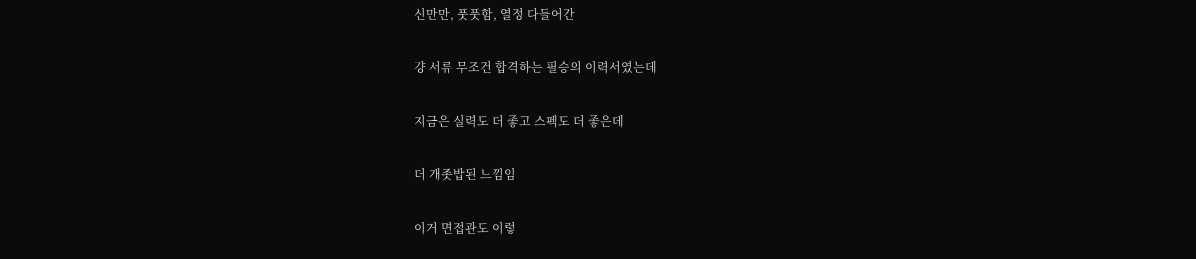신만만, 풋풋함, 열정 다들어간

걍 서류 무조건 합격하는 필승의 이력서였는데

지금은 실력도 더 좋고 스펙도 더 좋은데

더 개좃밥된 느낌임

이거 면접관도 이렇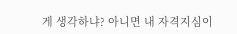게 생각하냐? 아니면 내 자격지심이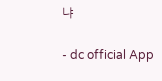냐

- dc official App